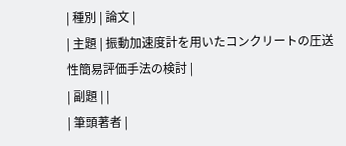| 種別 | 論文 |
| 主題 | 振動加速度計を用いたコンクリートの圧送性簡易評価手法の検討 |
| 副題 | |
| 筆頭著者 |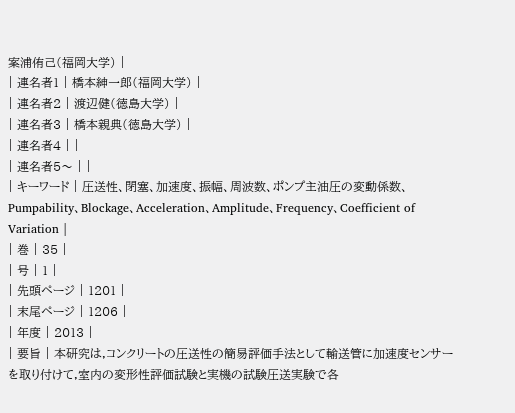案浦侑己(福岡大学) |
| 連名者1 | 橋本紳一郎(福岡大学) |
| 連名者2 | 渡辺健(徳島大学) |
| 連名者3 | 橋本親典(徳島大学) |
| 連名者4 | |
| 連名者5〜 | |
| キーワード | 圧送性、閉塞、加速度、振幅、周波数、ポンプ主油圧の変動係数、Pumpability、Blockage、Acceleration、Amplitude、Frequency、Coefficient of Variation |
| 巻 | 35 |
| 号 | 1 |
| 先頭ページ | 1201 |
| 末尾ページ | 1206 |
| 年度 | 2013 |
| 要旨 | 本研究は,コンクリートの圧送性の簡易評価手法として輸送管に加速度センサーを取り付けて,室内の変形性評価試験と実機の試験圧送実験で各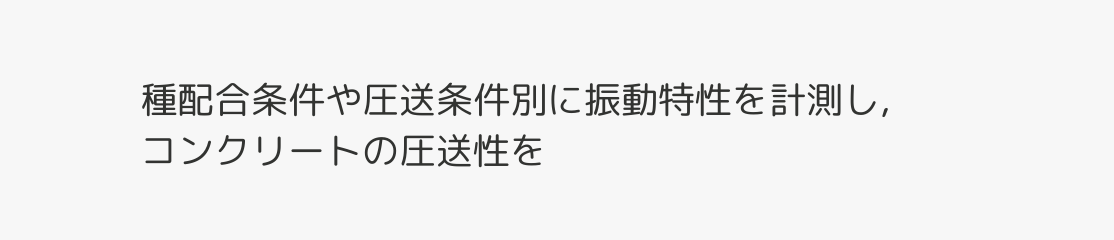種配合条件や圧送条件別に振動特性を計測し,コンクリートの圧送性を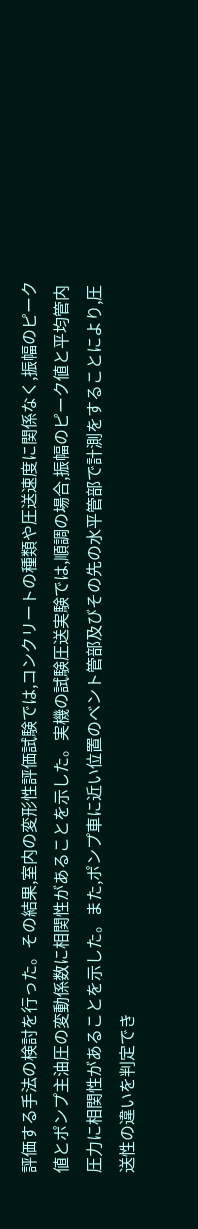評価する手法の検討を行った。その結果,室内の変形性評価試験では,コンクリートの種類や圧送速度に関係なく,振幅のピーク値とポンプ主油圧の変動係数に相関性があることを示した。実機の試験圧送実験では,順調の場合,振幅のピーク値と平均管内圧力に相関性があることを示した。また,ポンプ車に近い位置のベント管部及びその先の水平管部で計測をすることにより,圧送性の違いを判定でき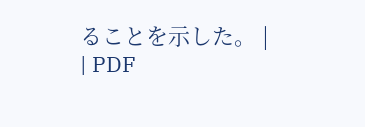ることを示した。 |
| PDF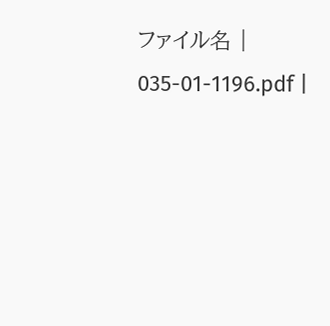ファイル名 | 035-01-1196.pdf |